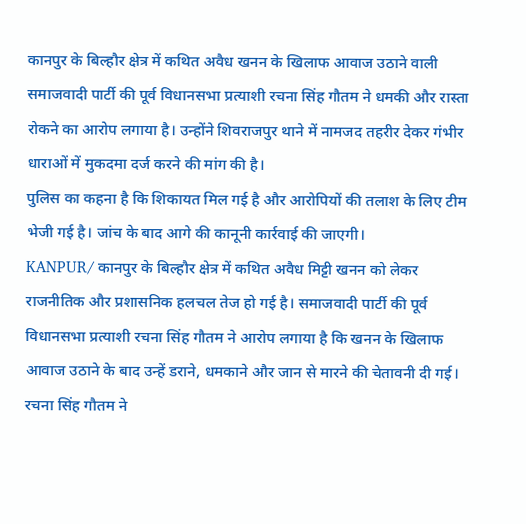कानपुर के बिल्हौर क्षेत्र में कथित अवैध खनन के खिलाफ आवाज उठाने वाली समाजवादी पार्टी की पूर्व विधानसभा प्रत्याशी रचना सिंह गौतम ने धमकी और रास्ता रोकने का आरोप लगाया है। उन्होंने शिवराजपुर थाने में नामजद तहरीर देकर गंभीर धाराओं में मुकदमा दर्ज करने की मांग की है।
पुलिस का कहना है कि शिकायत मिल गई है और आरोपियों की तलाश के लिए टीम भेजी गई है। जांच के बाद आगे की कानूनी कार्रवाई की जाएगी।
KANPUR/ कानपुर के बिल्हौर क्षेत्र में कथित अवैध मिट्टी खनन को लेकर राजनीतिक और प्रशासनिक हलचल तेज हो गई है। समाजवादी पार्टी की पूर्व विधानसभा प्रत्याशी रचना सिंह गौतम ने आरोप लगाया है कि खनन के खिलाफ आवाज उठाने के बाद उन्हें डराने, धमकाने और जान से मारने की चेतावनी दी गई।
रचना सिंह गौतम ने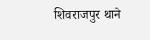शिवराजपुर थाने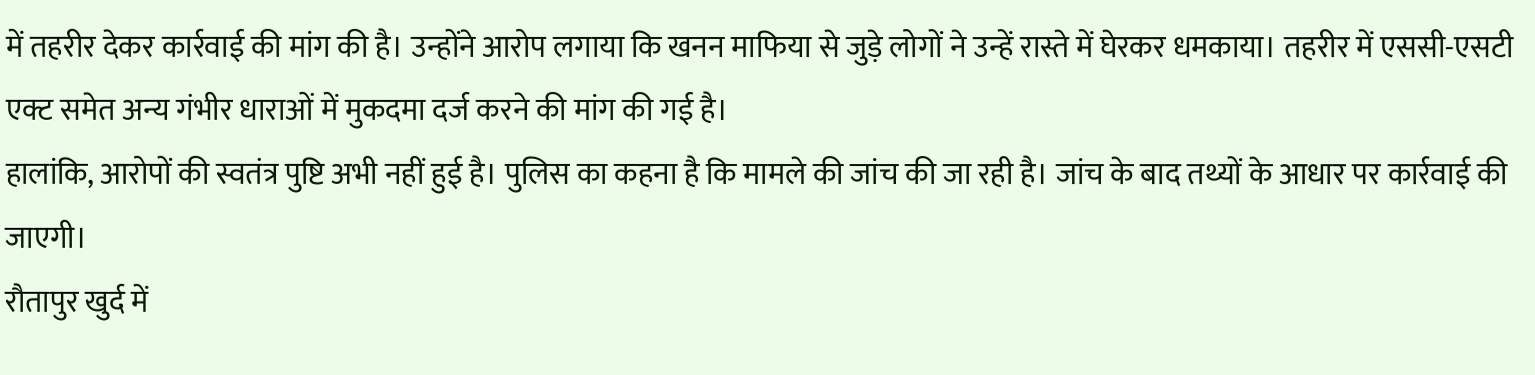में तहरीर देकर कार्रवाई की मांग की है। उन्होंने आरोप लगाया कि खनन माफिया से जुड़े लोगों ने उन्हें रास्ते में घेरकर धमकाया। तहरीर में एससी-एसटी एक्ट समेत अन्य गंभीर धाराओं में मुकदमा दर्ज करने की मांग की गई है।
हालांकि, आरोपों की स्वतंत्र पुष्टि अभी नहीं हुई है। पुलिस का कहना है कि मामले की जांच की जा रही है। जांच के बाद तथ्यों के आधार पर कार्रवाई की जाएगी।
रौतापुर खुर्द में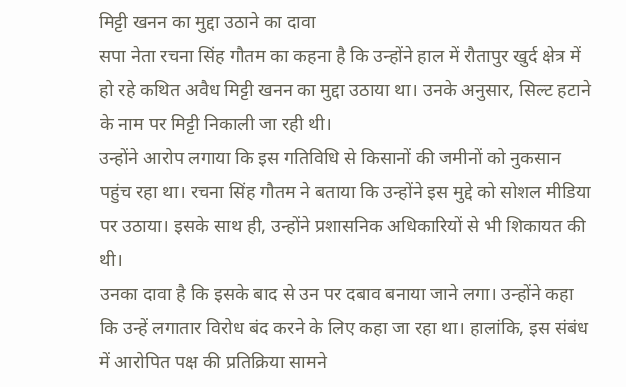मिट्टी खनन का मुद्दा उठाने का दावा
सपा नेता रचना सिंह गौतम का कहना है कि उन्होंने हाल में रौतापुर खुर्द क्षेत्र में हो रहे कथित अवैध मिट्टी खनन का मुद्दा उठाया था। उनके अनुसार, सिल्ट हटाने के नाम पर मिट्टी निकाली जा रही थी।
उन्होंने आरोप लगाया कि इस गतिविधि से किसानों की जमीनों को नुकसान पहुंच रहा था। रचना सिंह गौतम ने बताया कि उन्होंने इस मुद्दे को सोशल मीडिया पर उठाया। इसके साथ ही, उन्होंने प्रशासनिक अधिकारियों से भी शिकायत की थी।
उनका दावा है कि इसके बाद से उन पर दबाव बनाया जाने लगा। उन्होंने कहा कि उन्हें लगातार विरोध बंद करने के लिए कहा जा रहा था। हालांकि, इस संबंध में आरोपित पक्ष की प्रतिक्रिया सामने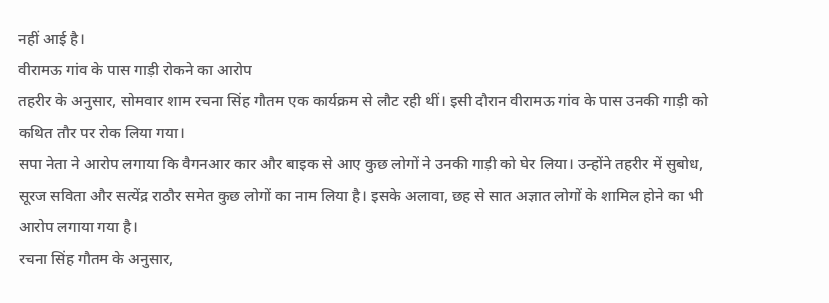नहीं आई है।
वीरामऊ गांव के पास गाड़ी रोकने का आरोप
तहरीर के अनुसार, सोमवार शाम रचना सिंह गौतम एक कार्यक्रम से लौट रही थीं। इसी दौरान वीरामऊ गांव के पास उनकी गाड़ी को कथित तौर पर रोक लिया गया।
सपा नेता ने आरोप लगाया कि वैगनआर कार और बाइक से आए कुछ लोगों ने उनकी गाड़ी को घेर लिया। उन्होंने तहरीर में सुबोध, सूरज सविता और सत्येंद्र राठौर समेत कुछ लोगों का नाम लिया है। इसके अलावा, छह से सात अज्ञात लोगों के शामिल होने का भी आरोप लगाया गया है।
रचना सिंह गौतम के अनुसार,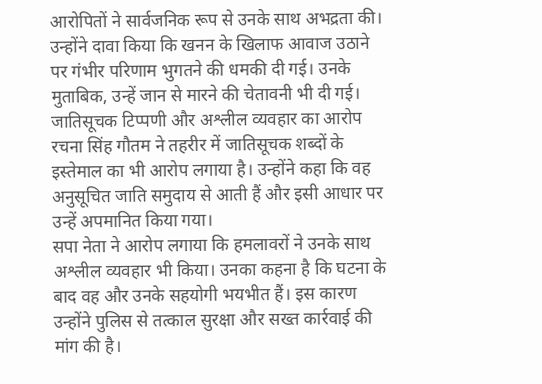आरोपितों ने सार्वजनिक रूप से उनके साथ अभद्रता की। उन्होंने दावा किया कि खनन के खिलाफ आवाज उठाने पर गंभीर परिणाम भुगतने की धमकी दी गई। उनके मुताबिक, उन्हें जान से मारने की चेतावनी भी दी गई।
जातिसूचक टिप्पणी और अश्लील व्यवहार का आरोप
रचना सिंह गौतम ने तहरीर में जातिसूचक शब्दों के इस्तेमाल का भी आरोप लगाया है। उन्होंने कहा कि वह अनुसूचित जाति समुदाय से आती हैं और इसी आधार पर उन्हें अपमानित किया गया।
सपा नेता ने आरोप लगाया कि हमलावरों ने उनके साथ अश्लील व्यवहार भी किया। उनका कहना है कि घटना के बाद वह और उनके सहयोगी भयभीत हैं। इस कारण उन्होंने पुलिस से तत्काल सुरक्षा और सख्त कार्रवाई की मांग की है।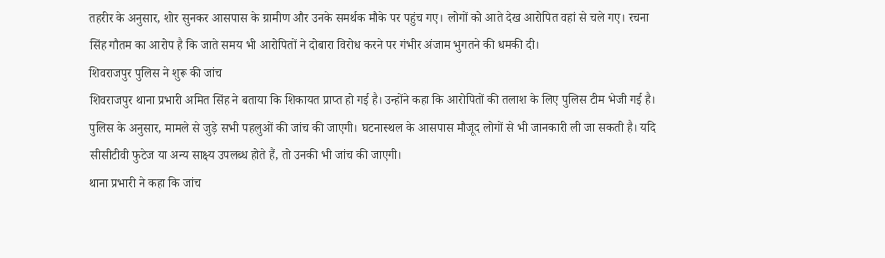तहरीर के अनुसार, शोर सुनकर आसपास के ग्रामीण और उनके समर्थक मौके पर पहुंच गए। लोगों को आते देख आरोपित वहां से चले गए। रचना सिंह गौतम का आरोप है कि जाते समय भी आरोपितों ने दोबारा विरोध करने पर गंभीर अंजाम भुगतने की धमकी दी।
शिवराजपुर पुलिस ने शुरू की जांच
शिवराजपुर थाना प्रभारी अमित सिंह ने बताया कि शिकायत प्राप्त हो गई है। उन्होंने कहा कि आरोपितों की तलाश के लिए पुलिस टीम भेजी गई है।
पुलिस के अनुसार, मामले से जुड़े सभी पहलुओं की जांच की जाएगी। घटनास्थल के आसपास मौजूद लोगों से भी जानकारी ली जा सकती है। यदि सीसीटीवी फुटेज या अन्य साक्ष्य उपलब्ध होते हैं, तो उनकी भी जांच की जाएगी।
थाना प्रभारी ने कहा कि जांच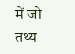में जो तथ्य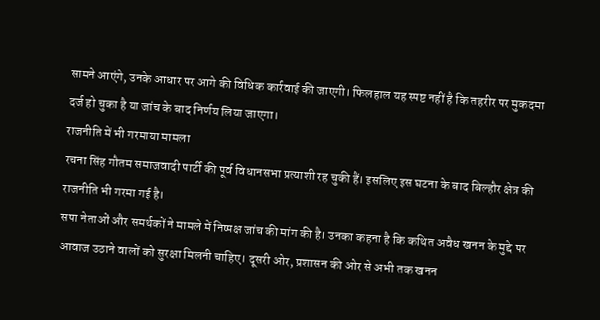सामने आएंगे, उनके आधार पर आगे की विधिक कार्रवाई की जाएगी। फिलहाल यह स्पष्ट नहीं है कि तहरीर पर मुकदमा दर्ज हो चुका है या जांच के बाद निर्णय लिया जाएगा।
राजनीति में भी गरमाया मामला
रचना सिंह गौतम समाजवादी पार्टी की पूर्व विधानसभा प्रत्याशी रह चुकी हैं। इसलिए इस घटना के बाद बिल्हौर क्षेत्र की राजनीति भी गरमा गई है।
सपा नेताओं और समर्थकों ने मामले में निष्पक्ष जांच की मांग की है। उनका कहना है कि कथित अवैध खनन के मुद्दे पर आवाज उठाने वालों को सुरक्षा मिलनी चाहिए। दूसरी ओर, प्रशासन की ओर से अभी तक खनन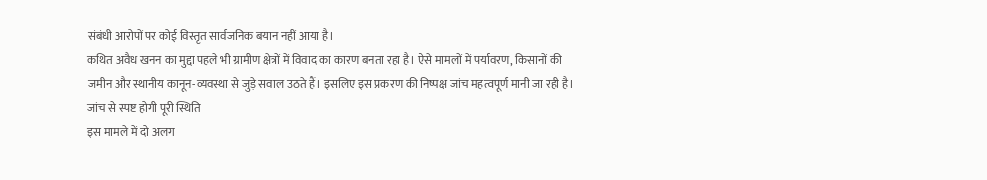संबंधी आरोपों पर कोई विस्तृत सार्वजनिक बयान नहीं आया है।
कथित अवैध खनन का मुद्दा पहले भी ग्रामीण क्षेत्रों में विवाद का कारण बनता रहा है। ऐसे मामलों में पर्यावरण, किसानों की जमीन और स्थानीय कानून-व्यवस्था से जुड़े सवाल उठते हैं। इसलिए इस प्रकरण की निष्पक्ष जांच महत्वपूर्ण मानी जा रही है।
जांच से स्पष्ट होगी पूरी स्थिति
इस मामले में दो अलग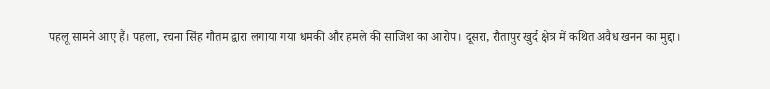पहलू सामने आए हैं। पहला, रचना सिंह गौतम द्वारा लगाया गया धमकी और हमले की साजिश का आरोप। दूसरा, रौतापुर खुर्द क्षेत्र में कथित अवैध खनन का मुद्दा।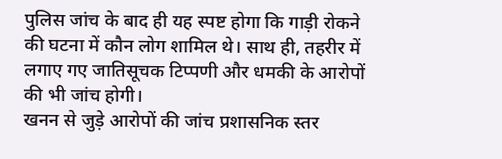पुलिस जांच के बाद ही यह स्पष्ट होगा कि गाड़ी रोकने की घटना में कौन लोग शामिल थे। साथ ही, तहरीर में लगाए गए जातिसूचक टिप्पणी और धमकी के आरोपों की भी जांच होगी।
खनन से जुड़े आरोपों की जांच प्रशासनिक स्तर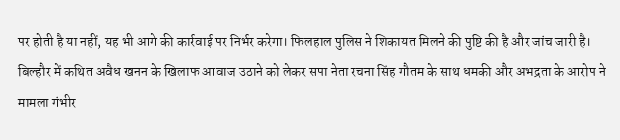पर होती है या नहीं, यह भी आगे की कार्रवाई पर निर्भर करेगा। फिलहाल पुलिस ने शिकायत मिलने की पुष्टि की है और जांच जारी है।
बिल्हौर में कथित अवैध खनन के खिलाफ आवाज उठाने को लेकर सपा नेता रचना सिंह गौतम के साथ धमकी और अभद्रता के आरोप ने मामला गंभीर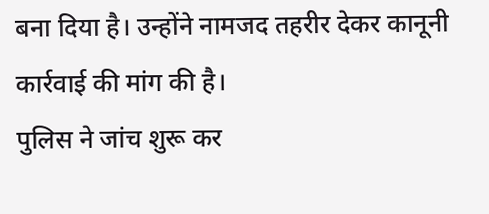बना दिया है। उन्होंने नामजद तहरीर देकर कानूनी कार्रवाई की मांग की है।
पुलिस ने जांच शुरू कर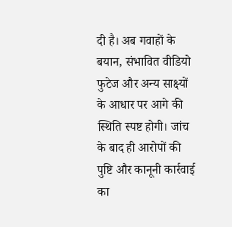दी है। अब गवाहों के बयान, संभावित वीडियो फुटेज और अन्य साक्ष्यों के आधार पर आगे की स्थिति स्पष्ट होगी। जांच के बाद ही आरोपों की पुष्टि और कानूनी कार्रवाई का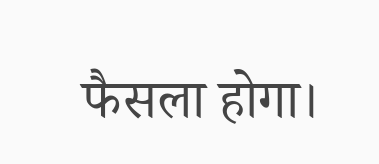फैसला होगा।